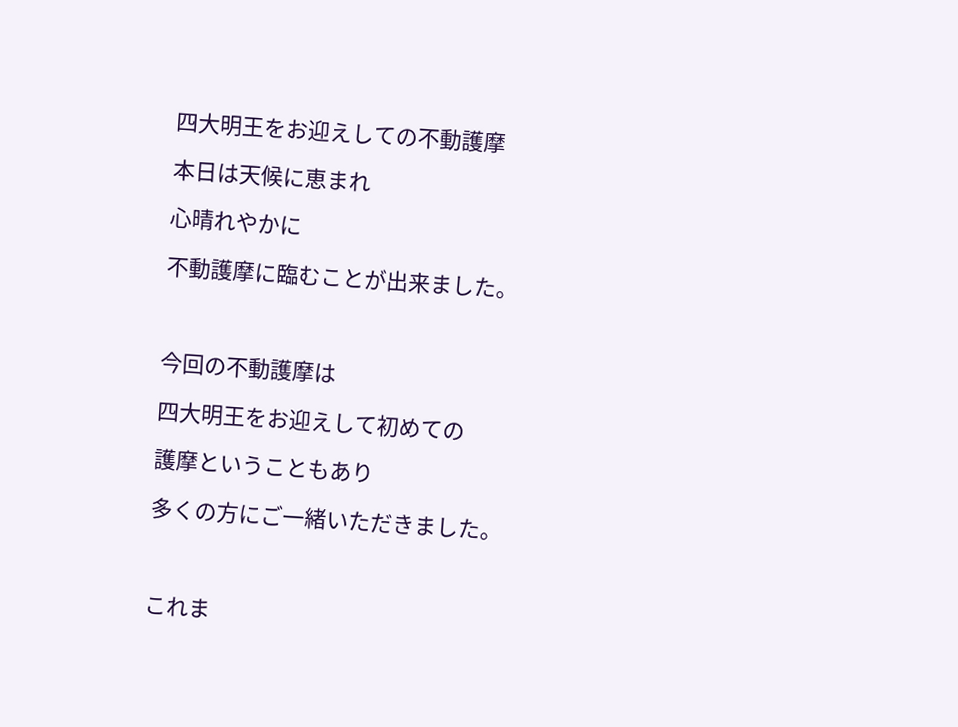四大明王をお迎えしての不動護摩

本日は天候に恵まれ

心晴れやかに

不動護摩に臨むことが出来ました。



今回の不動護摩は

四大明王をお迎えして初めての

護摩ということもあり

多くの方にご一緒いただきました。



これま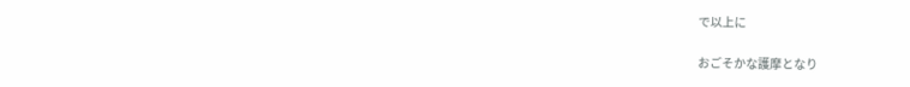で以上に

おごそかな護摩となり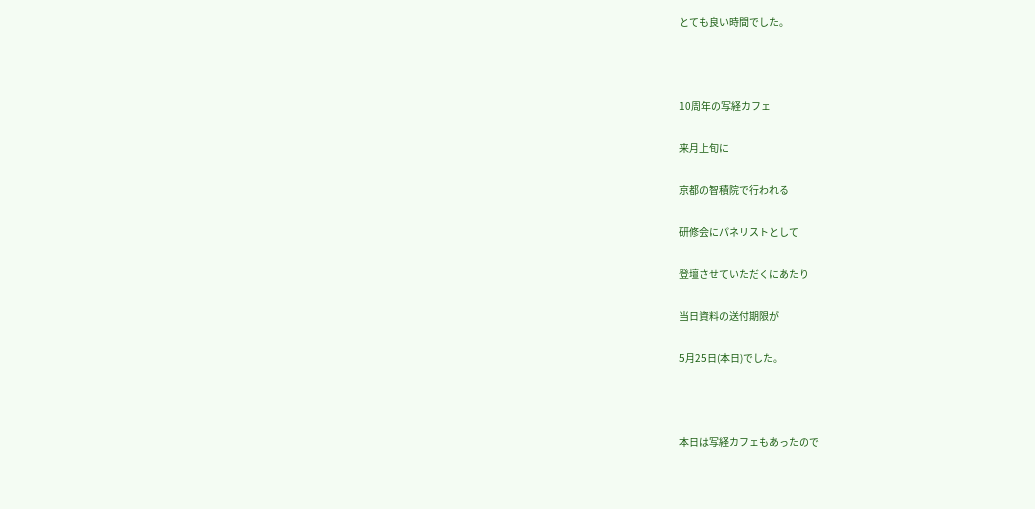とても良い時間でした。



10周年の写経カフェ

来月上旬に

京都の智積院で行われる

研修会にパネリストとして

登壇させていただくにあたり

当日資料の送付期限が

5月25日(本日)でした。



本日は写経カフェもあったので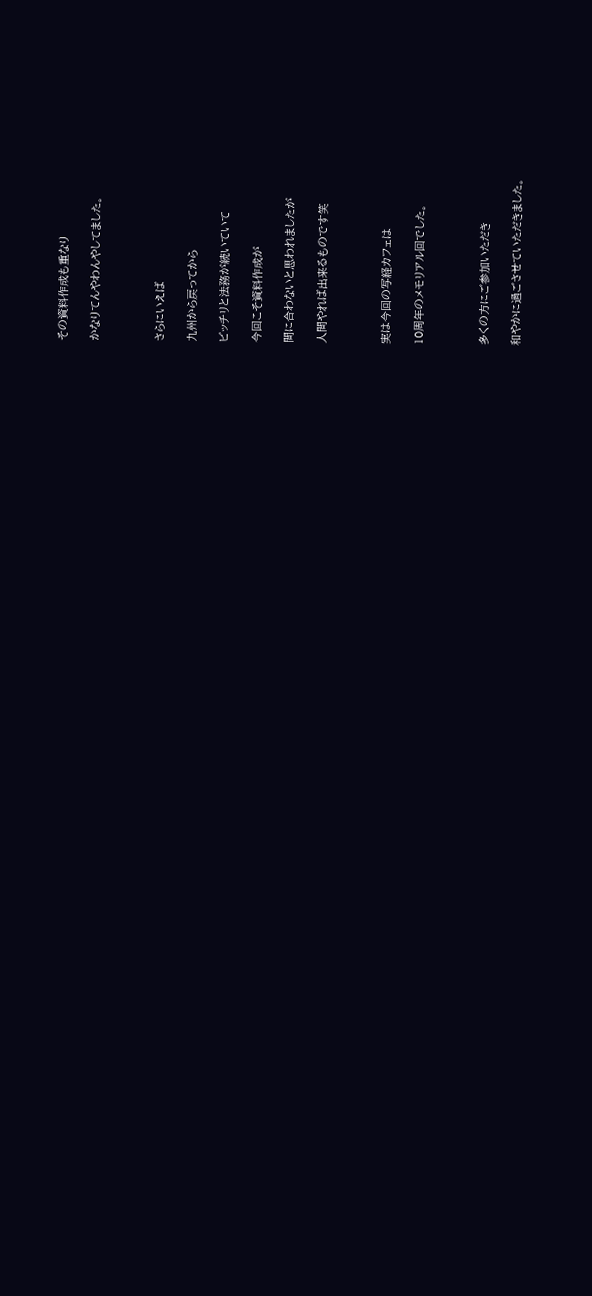その資料作成も重なり

かなりてんやわんやしてました。



さらにいえば

九州から戻ってから

ビッチリと法務が続いていて

今回こそ資料作成が

間に合わないと思われましたが

人間やれば出来るものです笑



実は今回の写経カフェは

10周年のメモリアル回でした。



多くの方にご参加いただき

和やかに過ごさせていただきました。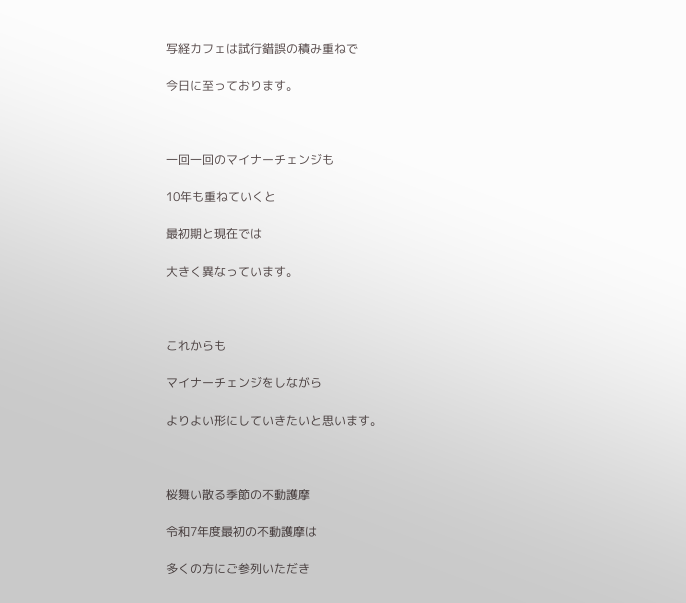写経カフェは試行錯誤の積み重ねで

今日に至っております。



一回一回のマイナーチェンジも

10年も重ねていくと

最初期と現在では

大きく異なっています。



これからも

マイナーチェンジをしながら

よりよい形にしていきたいと思います。



桜舞い散る季節の不動護摩

令和7年度最初の不動護摩は

多くの方にご参列いただき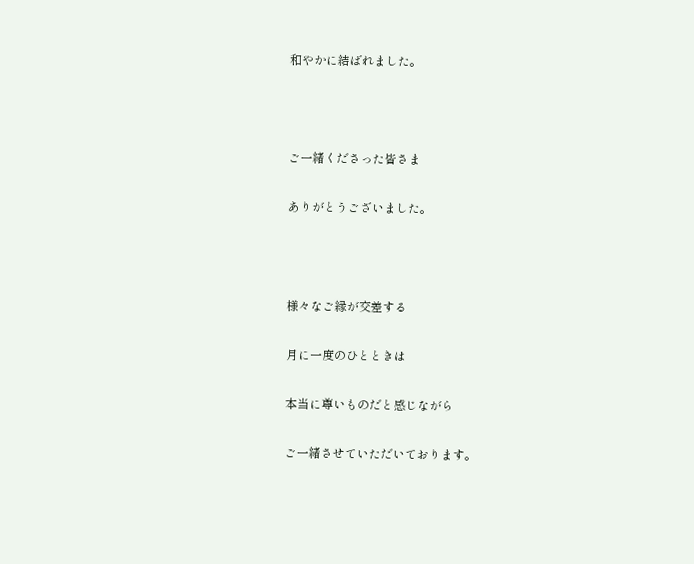和やかに結ばれました。



ご一緒くださった皆さま

ありがとうございました。



様々なご縁が交差する

月に一度のひとときは

本当に尊いものだと感じながら

ご一緒させていただいております。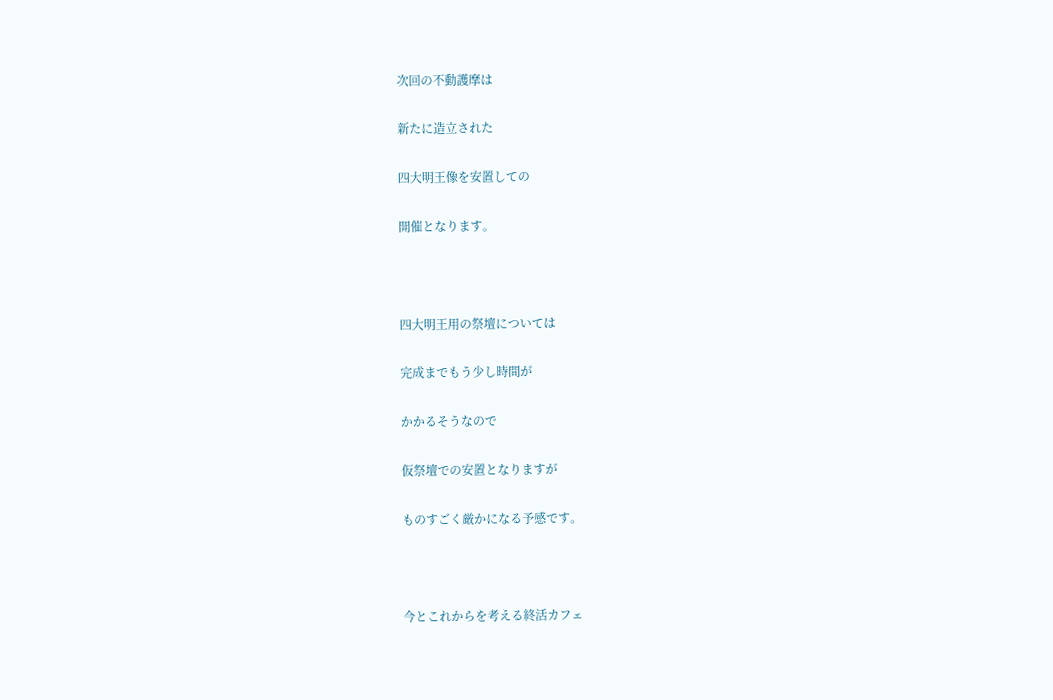次回の不動護摩は

新たに造立された

四大明王像を安置しての

開催となります。



四大明王用の祭壇については

完成までもう少し時間が

かかるそうなので

仮祭壇での安置となりますが

ものすごく厳かになる予感です。



今とこれからを考える終活カフェ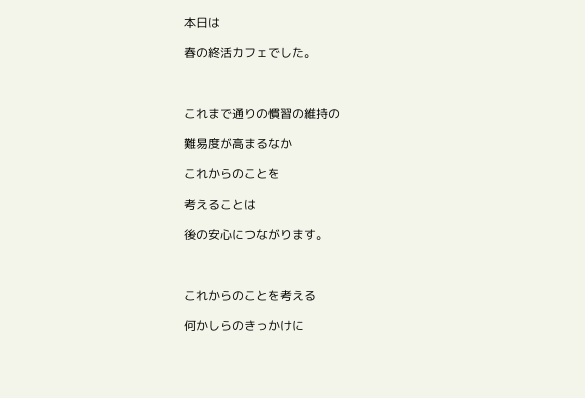本日は

春の終活カフェでした。



これまで通りの慣習の維持の

難易度が高まるなか

これからのことを

考えることは

後の安心につながります。



これからのことを考える

何かしらのきっかけに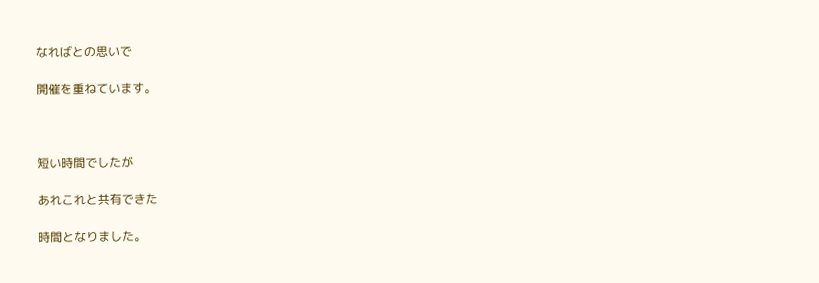なればとの思いで

開催を重ねています。



短い時間でしたが

あれこれと共有できた

時間となりました。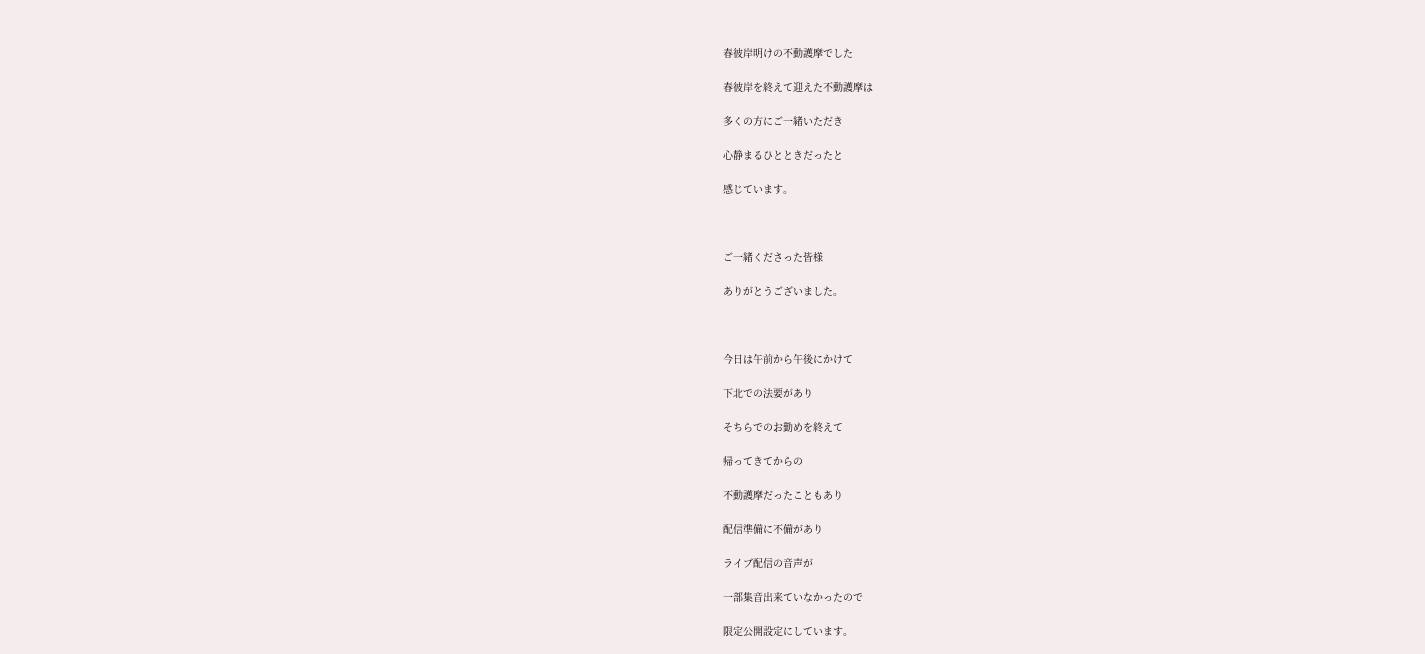春彼岸明けの不動護摩でした

春彼岸を終えて迎えた不動護摩は

多くの方にご一緒いただき

心静まるひとときだったと

感じています。



ご一緒くださった皆様

ありがとうございました。



今日は午前から午後にかけて

下北での法要があり

そちらでのお勤めを終えて

帰ってきてからの

不動護摩だったこともあり

配信準備に不備があり

ライブ配信の音声が

一部集音出来ていなかったので

限定公開設定にしています。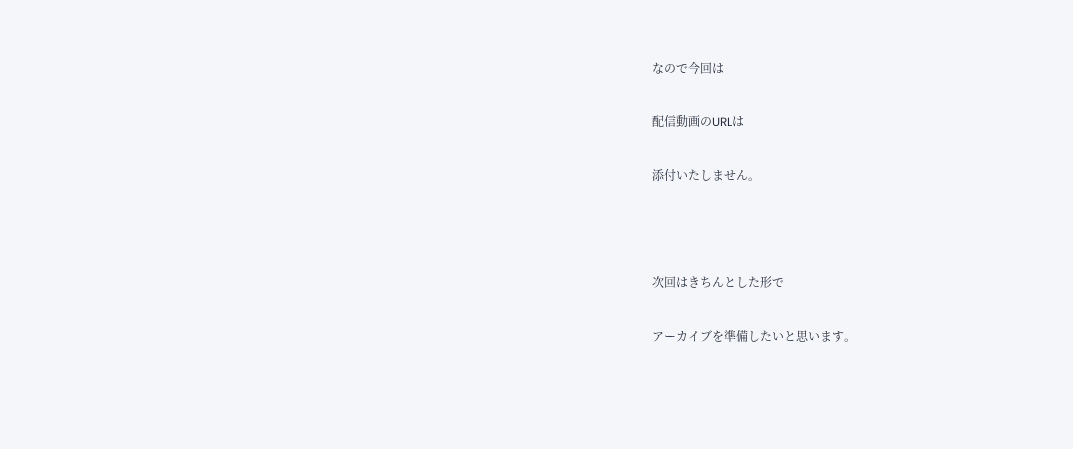なので今回は

配信動画のURLは

添付いたしません。



次回はきちんとした形で

アーカイブを準備したいと思います。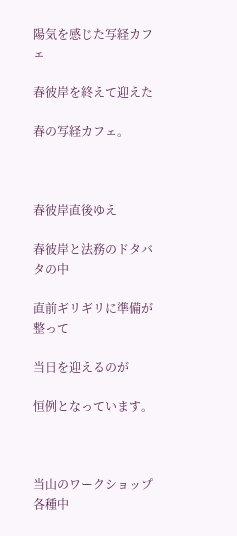陽気を感じた写経カフェ

春彼岸を終えて迎えた

春の写経カフェ。



春彼岸直後ゆえ

春彼岸と法務のドタバタの中

直前ギリギリに準備が整って

当日を迎えるのが

恒例となっています。



当山のワークショップ各種中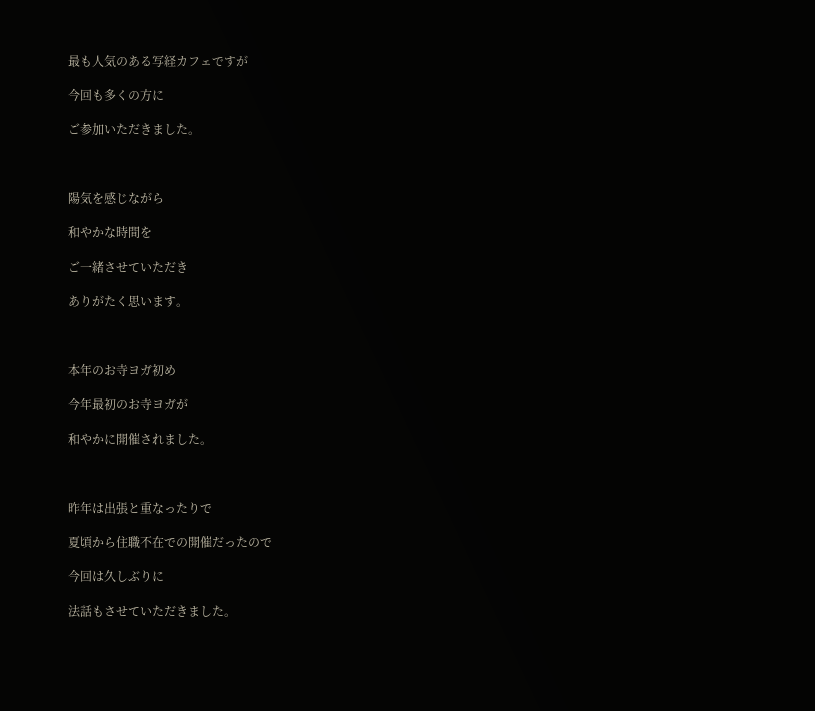最も人気のある写経カフェですが

今回も多くの方に

ご参加いただきました。



陽気を感じながら

和やかな時間を

ご一緒させていただき

ありがたく思います。



本年のお寺ヨガ初め

今年最初のお寺ヨガが

和やかに開催されました。



昨年は出張と重なったりで

夏頃から住職不在での開催だったので

今回は久しぶりに

法話もさせていただきました。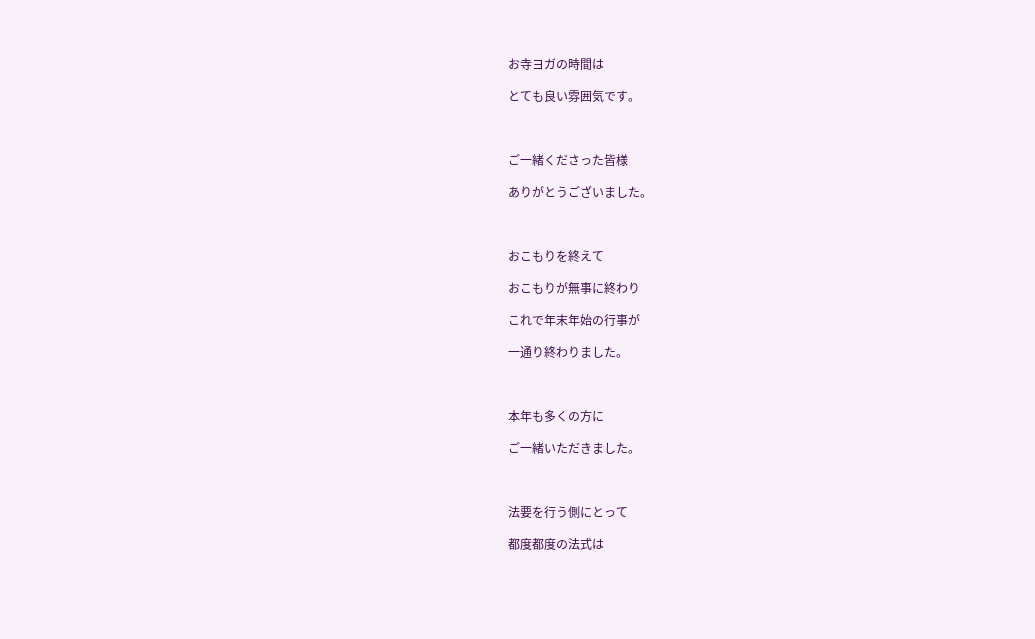お寺ヨガの時間は

とても良い雰囲気です。



ご一緒くださった皆様

ありがとうございました。



おこもりを終えて

おこもりが無事に終わり

これで年末年始の行事が

一通り終わりました。



本年も多くの方に

ご一緒いただきました。



法要を行う側にとって

都度都度の法式は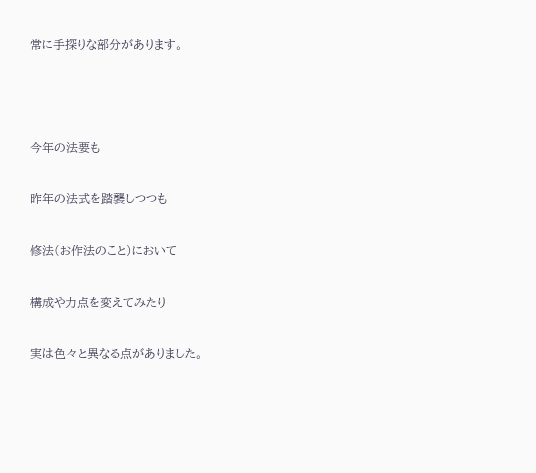常に手探りな部分があります。



今年の法要も

昨年の法式を踏襲しつつも

修法(お作法のこと)において

構成や力点を変えてみたり

実は色々と異なる点がありました。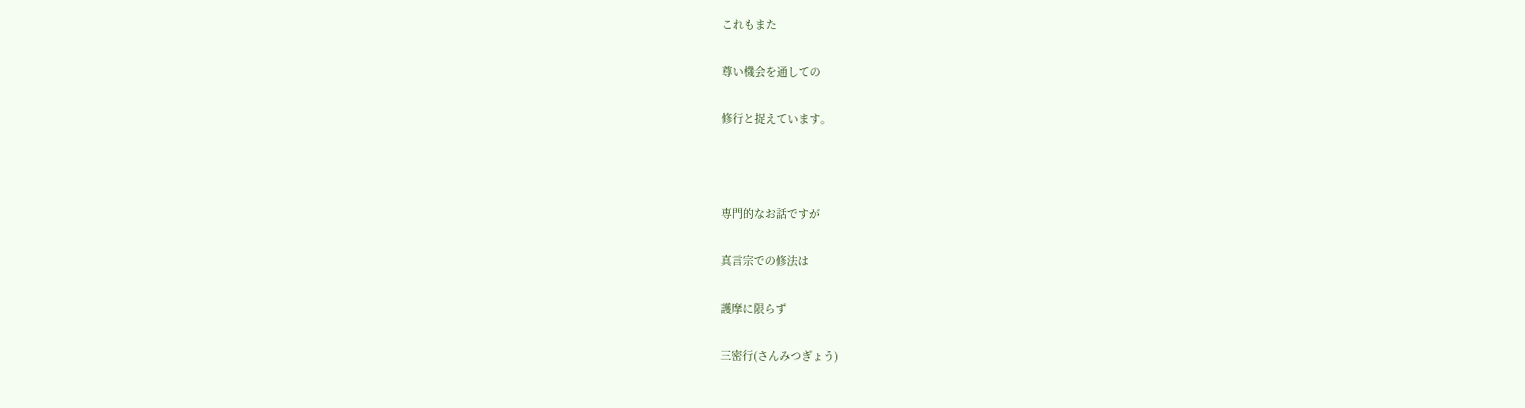これもまた

尊い機会を通しての

修行と捉えています。



専門的なお話ですが

真言宗での修法は

護摩に限らず

三密行(さんみつぎょう)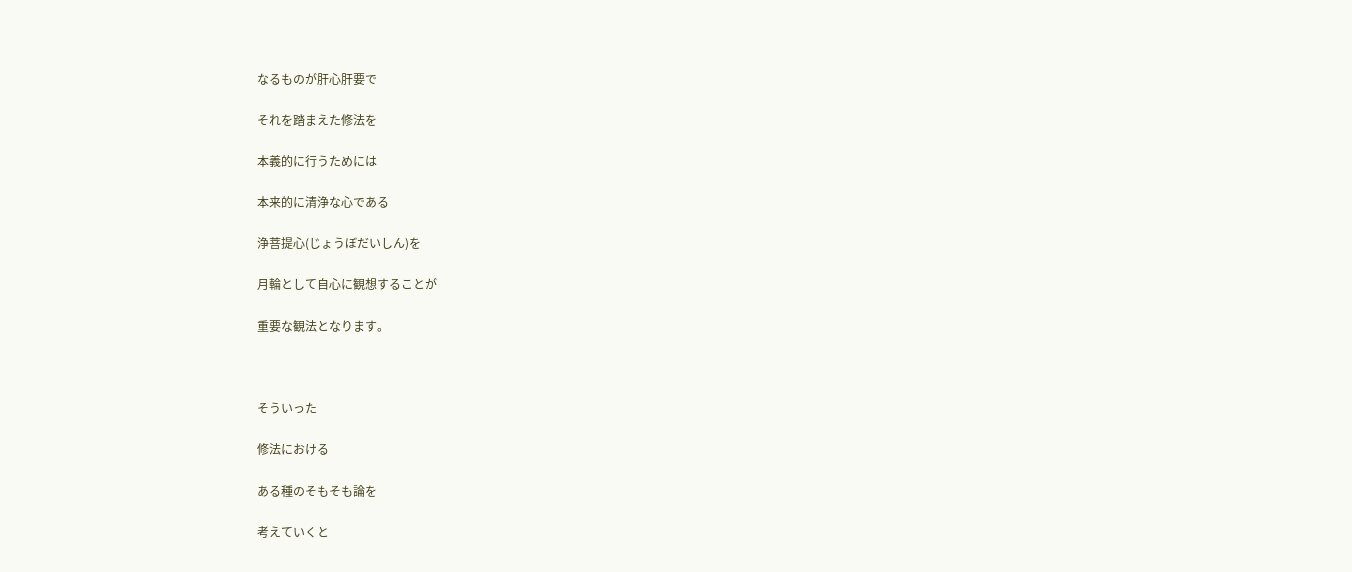なるものが肝心肝要で

それを踏まえた修法を

本義的に行うためには

本来的に清浄な心である

浄菩提心(じょうぼだいしん)を

月輪として自心に観想することが

重要な観法となります。



そういった

修法における

ある種のそもそも論を

考えていくと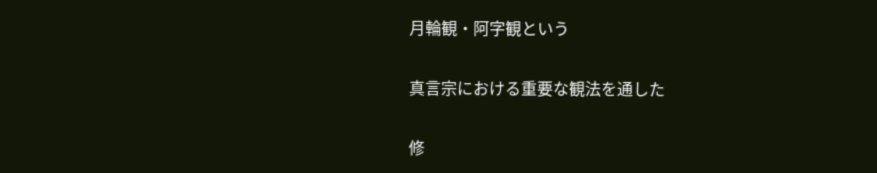月輪観・阿字観という

真言宗における重要な観法を通した

修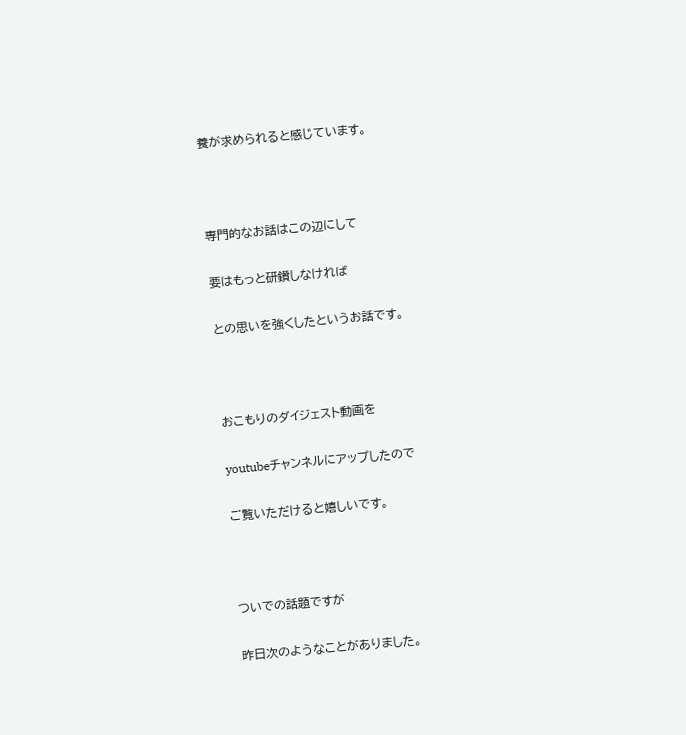養が求められると感じています。



専門的なお話はこの辺にして

要はもっと研鑽しなければ

との思いを強くしたというお話です。



おこもりのダイジェスト動画を

youtubeチャンネルにアップしたので

ご覧いただけると嬉しいです。



ついでの話題ですが

昨日次のようなことがありました。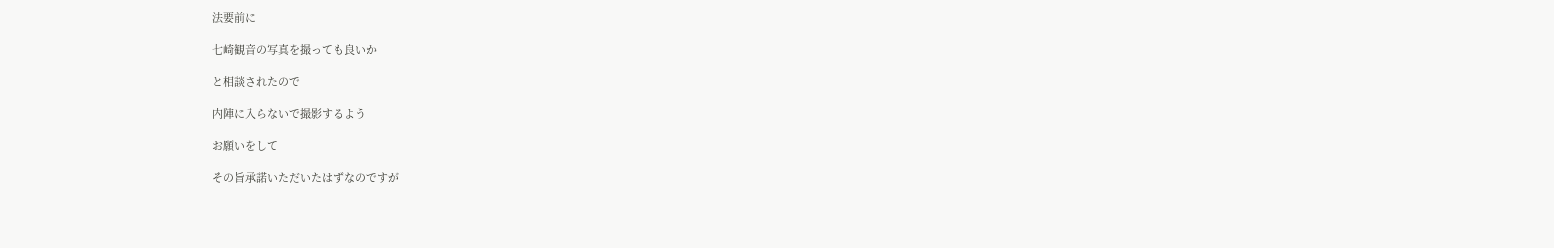法要前に

七崎観音の写真を撮っても良いか

と相談されたので

内陣に入らないで撮影するよう

お願いをして

その旨承諾いただいたはずなのですが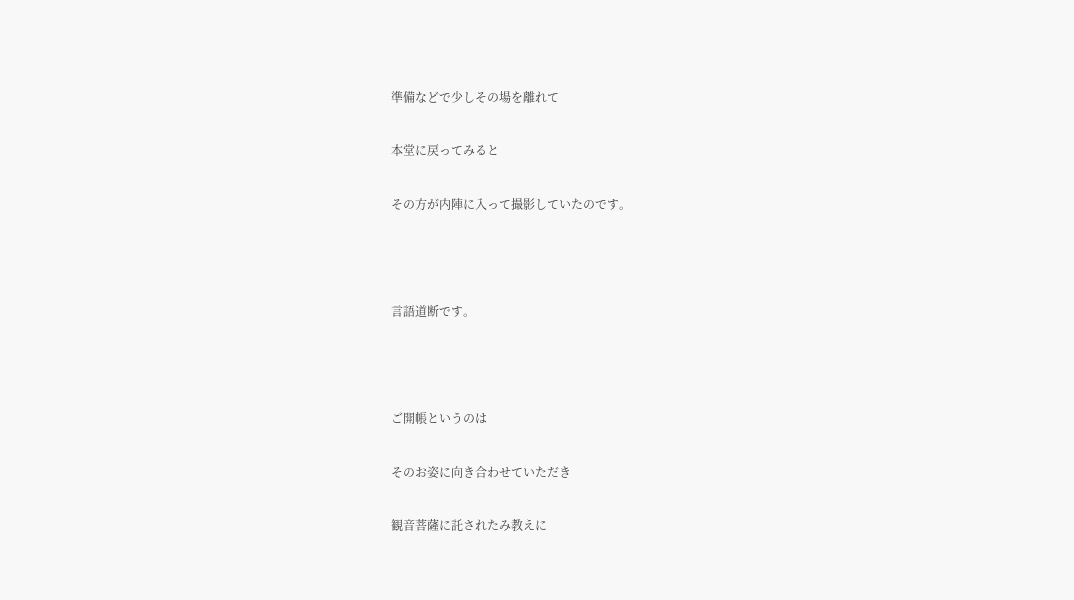準備などで少しその場を離れて

本堂に戻ってみると

その方が内陣に入って撮影していたのです。



言語道断です。



ご開帳というのは

そのお姿に向き合わせていただき

観音菩薩に託されたみ教えに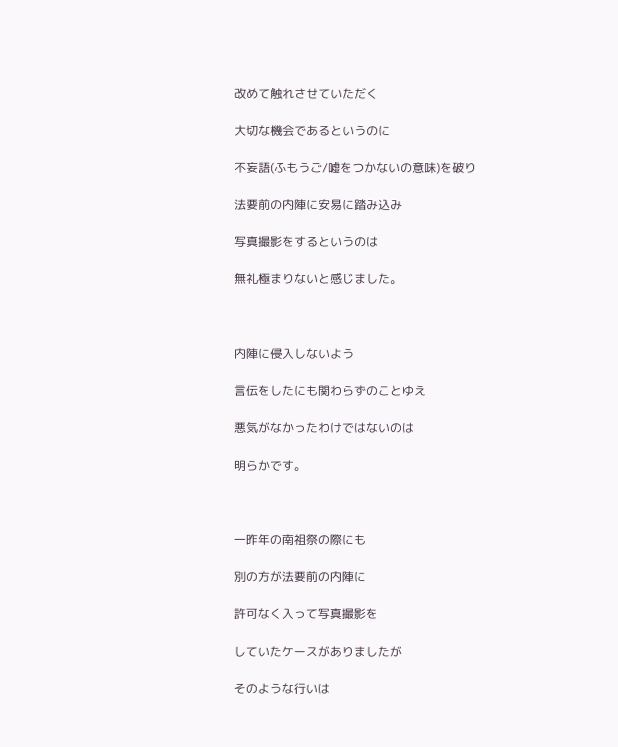改めて触れさせていただく

大切な機会であるというのに

不妄語(ふもうご/嘘をつかないの意味)を破り

法要前の内陣に安易に踏み込み

写真撮影をするというのは

無礼極まりないと感じました。



内陣に侵入しないよう

言伝をしたにも関わらずのことゆえ

悪気がなかったわけではないのは

明らかです。



一昨年の南祖祭の際にも

別の方が法要前の内陣に

許可なく入って写真撮影を

していたケースがありましたが

そのような行いは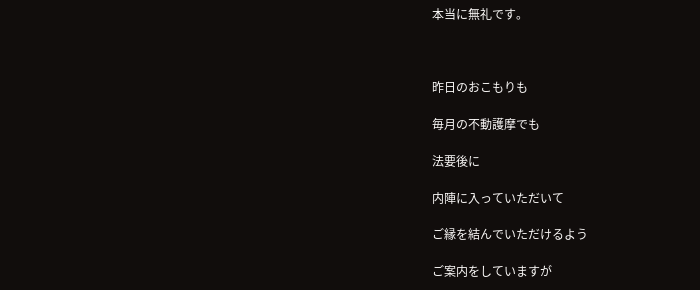本当に無礼です。



昨日のおこもりも

毎月の不動護摩でも

法要後に

内陣に入っていただいて

ご縁を結んでいただけるよう

ご案内をしていますが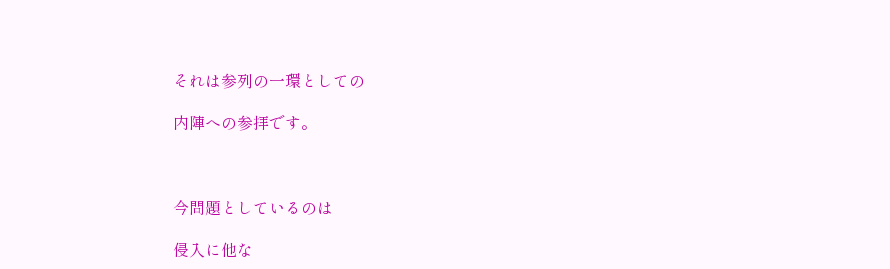それは参列の一環としての

内陣への参拝です。



今問題としているのは

侵入に他な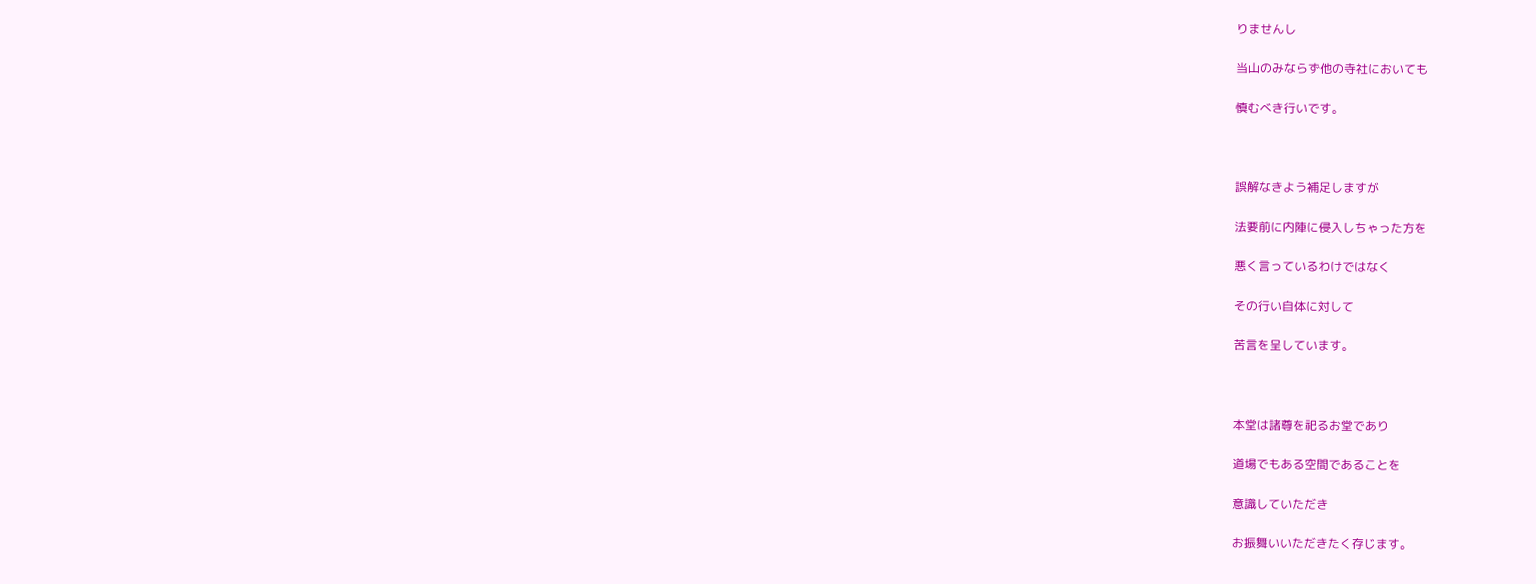りませんし

当山のみならず他の寺社においても

慎むべき行いです。



誤解なきよう補足しますが

法要前に内陣に侵入しちゃった方を

悪く言っているわけではなく

その行い自体に対して

苦言を呈しています。



本堂は諸尊を祀るお堂であり

道場でもある空間であることを

意識していただき

お振舞いいただきたく存じます。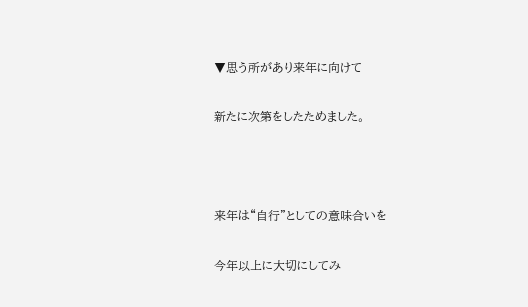▼思う所があり来年に向けて

新たに次第をしたためました。



来年は“自行”としての意味合いを

今年以上に大切にしてみ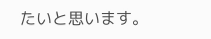たいと思います。